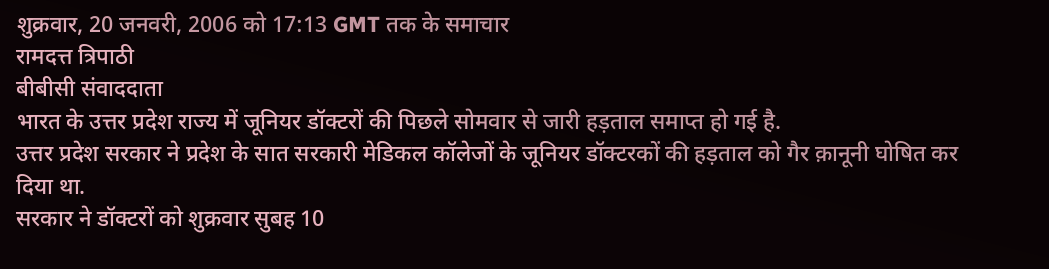शुक्रवार, 20 जनवरी, 2006 को 17:13 GMT तक के समाचार
रामदत्त त्रिपाठी
बीबीसी संवाददाता
भारत के उत्तर प्रदेश राज्य में जूनियर डॉक्टरों की पिछले सोमवार से जारी हड़ताल समाप्त हो गई है.
उत्तर प्रदेश सरकार ने प्रदेश के सात सरकारी मेडिकल कॉलेजों के जूनियर डॉक्टरकों की हड़ताल को गैर क़ानूनी घोषित कर दिया था.
सरकार ने डॉक्टरों को शुक्रवार सुबह 10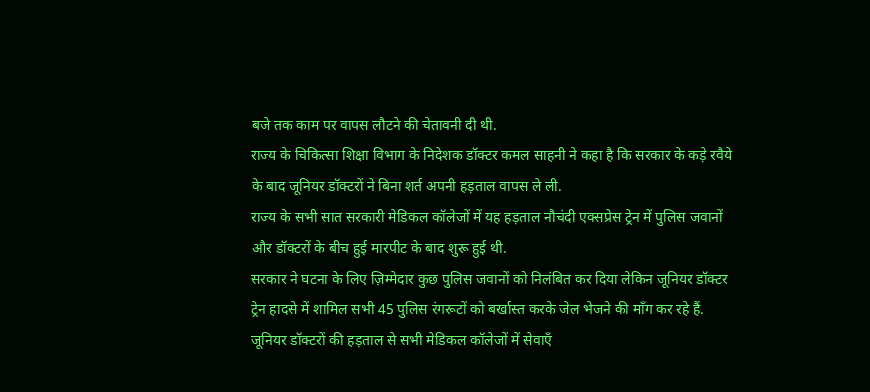बजे तक काम पर वापस लौटने की चेतावनी दी थी.
राज्य के चिकित्सा शिक्षा विभाग के निदेशक डॉक्टर कमल साहनी ने कहा है कि सरकार के कड़े रवैये के बाद जूनियर डॉक्टरों ने बिना शर्त अपनी हड़ताल वापस ले ली.
राज्य के सभी सात सरकारी मेडिकल कॉलेजों में यह हड़ताल नौचंदी एक्सप्रेस ट्रेन में पुलिस जवानों और डॉक्टरों के बीच हुई मारपीट के बाद शुरू हुई थी.
सरकार ने घटना के लिए ज़िम्मेदार कुछ पुलिस जवानों को निलंबित कर दिया लेकिन जूनियर डॉक्टर ट्रेन हादसे में शामिल सभी 45 पुलिस रंगरूटों को बर्खास्त करके जेल भेजने की माँग कर रहे हैं.
जूनियर डॉक्टरों की हड़ताल से सभी मेडिकल कॉलेजों में सेवाएँ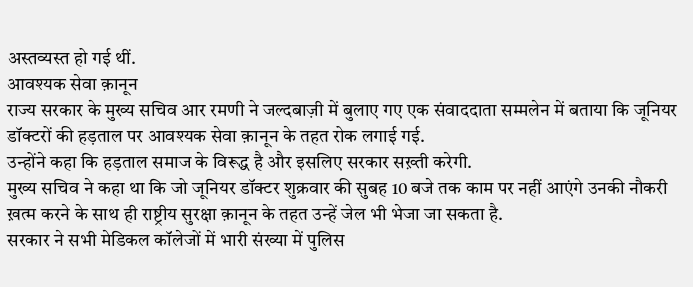अस्तव्यस्त हो गई थीं.
आवश्यक सेवा क़ानून
राज्य सरकार के मुख्य सचिव आर रमणी ने जल्दबाज़ी में बुलाए गए एक संवाददाता सम्मलेन में बताया कि जूनियर डॉक्टरों की हड़ताल पर आवश्यक सेवा क़ानून के तहत रोक लगाई गई.
उन्होंने कहा कि हड़ताल समाज के विरूद्ध है और इसलिए सरकार सख़्ती करेगी.
मुख्य सचिव ने कहा था कि जो जूनियर डॉक्टर शुक्रवार की सुबह 10 बजे तक काम पर नहीं आएंगे उनकी नौकरी ख़त्म करने के साथ ही राष्ट्रीय सुरक्षा क़ानून के तहत उन्हें जेल भी भेजा जा सकता है.
सरकार ने सभी मेडिकल कॉलेजों में भारी संख्या में पुलिस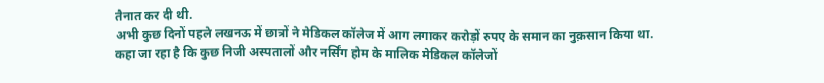तैनात कर दी थी.
अभी कुछ दिनों पहले लखनऊ में छात्रों ने मेडिकल कॉलेज में आग लगाकर करोड़ों रुपए के समान का नुक़सान किया था.
कहा जा रहा है कि कुछ निजी अस्पतालों और नर्सिंग होम के मालिक मेडिकल कॉलेजों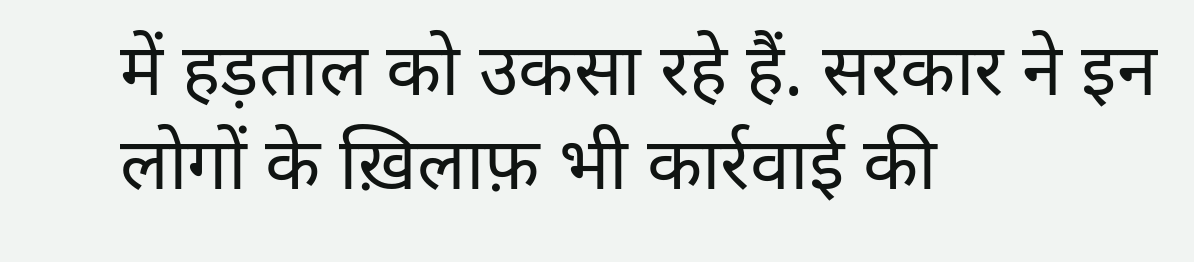में हड़ताल को उकसा रहे हैं. सरकार ने इन लोगों के ख़िलाफ़ भी कार्रवाई की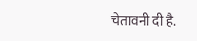चेतावनी दी है.